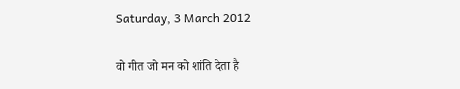Saturday, 3 March 2012

वो गीत जो मन को शांति देता है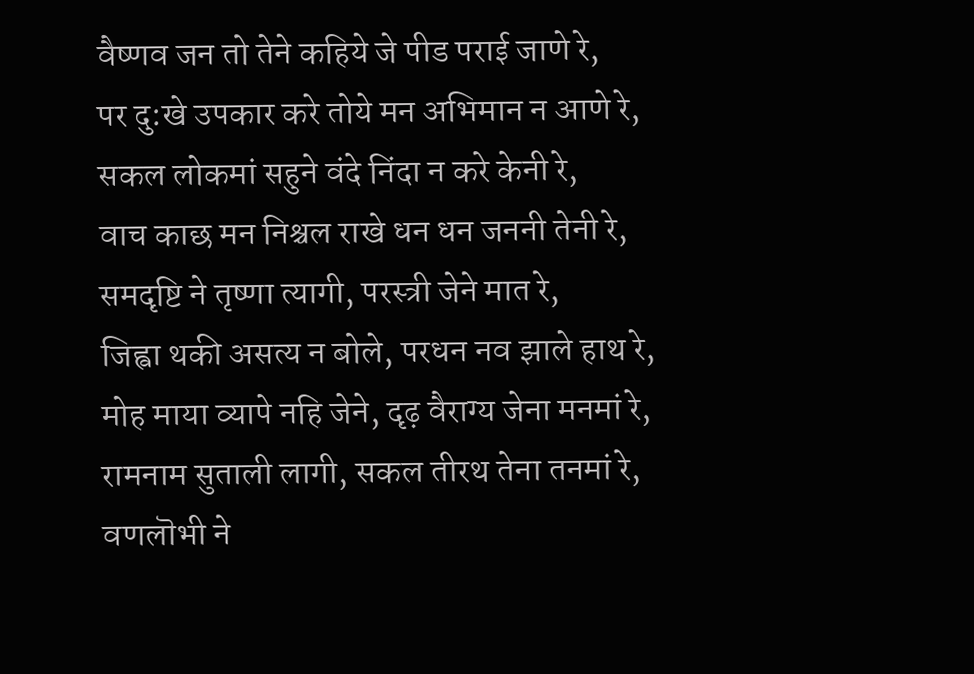वैष्णव जन तो तेने कहिये जे पीड पराई जाणे रे,
पर दु:खे उपकार करे तोये मन अभिमान न आणे रे,
सकल लोकमां सहुने वंदे निंदा न करे केनी रे,
वाच काछ मन निश्चल राखे धन धन जननी तेनी रे,
समदृष्टि ने तृष्णा त्यागी, परस्त्री जेने मात रे,
जिह्वा थकी असत्य न बोले, परधन नव झाले हाथ रे,
मोह माया व्यापे नहि जेने, दृढ़ वैराग्य जेना मनमां रे,
रामनाम सुताली लागी, सकल तीरथ तेना तनमां रे,
वणलॊभी ने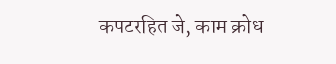कपटरहित जे, काम क्रोध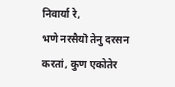निवार्या रे,
भणे नरसैयॊ तेनु दरसन करतां, कुण एकोतेर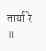तार्या रे ॥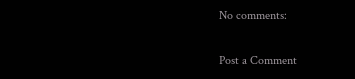No comments:

Post a Comment